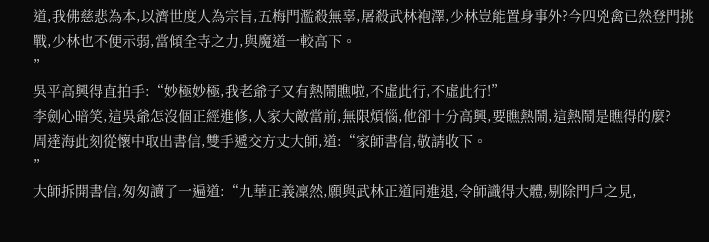道,我佛慈悲為本,以濟世度人為宗旨,五梅門濫殺無辜,屠殺武林袍澤,少林豈能置身事外?今四兇禽已然登門挑戰,少林也不便示弱,當傾全寺之力,與魔道一較高下。
”
吳平高興得直拍手:“妙極妙極,我老爺子又有熱鬧瞧啦,不虛此行,不虛此行!”
李劍心暗笑,這吳爺怎沒個正經進修,人家大敵當前,無限煩惱,他卻十分高興,要瞧熱鬧,這熱鬧是瞧得的麼?
周達海此刻從懷中取出書信,雙手遞交方丈大師,道:“家師書信,敬請收下。
”
大師拆開書信,匆匆讀了一遍道:“九華正義凜然,願與武林正道同進退,令師識得大體,剔除門戶之見,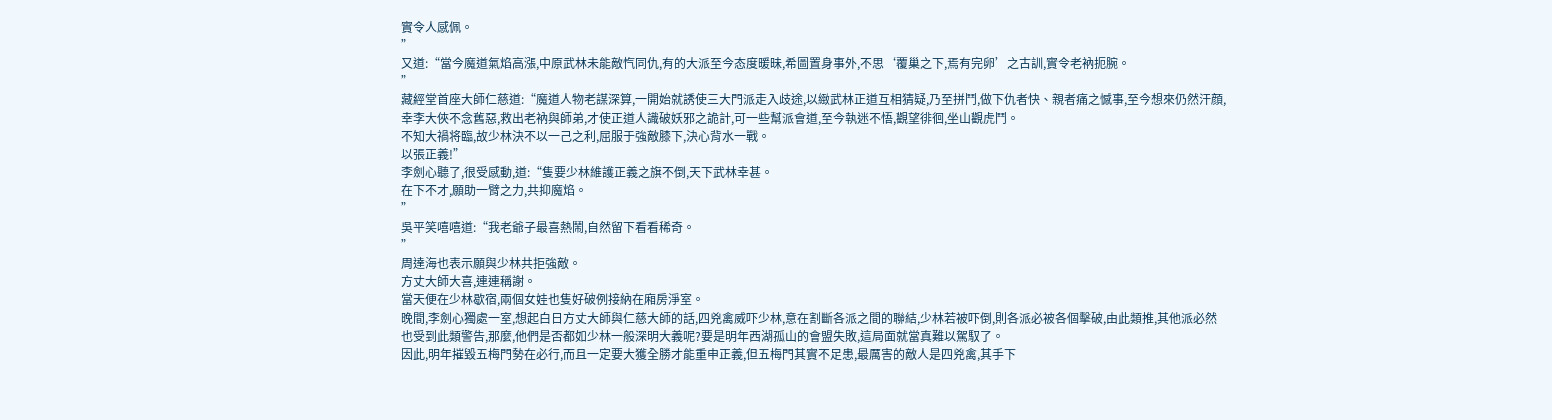實令人感佩。
”
又道:“當今魔道氣焰高漲,中原武林未能敵忾同仇,有的大派至今态度暖昧,希圖置身事外,不思‘覆巢之下,焉有完卵’之古訓,實令老衲扼腕。
”
藏經堂首座大師仁慈道:“魔道人物老謀深算,一開始就誘使三大門派走入歧途,以緻武林正道互相猜疑,乃至拼鬥,做下仇者快、親者痛之憾事,至今想來仍然汗顔,幸李大俠不念舊惡,救出老衲與師弟,才使正道人識破妖邪之詭計,可一些幫派會道,至今執迷不悟,觀望徘徊,坐山觀虎鬥。
不知大禍将臨,故少林決不以一己之利,屈服于強敵膝下,決心背水一戰。
以張正義!”
李劍心聽了,很受感動,道:“隻要少林維護正義之旗不倒,天下武林幸甚。
在下不才,願助一臂之力,共抑魔焰。
”
吳平笑嘻嘻道:“我老爺子最喜熱鬧,自然留下看看稀奇。
”
周達海也表示願與少林共拒強敵。
方丈大師大喜,連連稱謝。
當天便在少林歇宿,兩個女娃也隻好破例接納在廂房淨室。
晚間,李劍心獨處一室,想起白日方丈大師與仁慈大師的話,四兇禽威吓少林,意在割斷各派之間的聯結,少林若被吓倒,則各派必被各個擊破,由此類推,其他派必然也受到此類警告,那麼,他們是否都如少林一般深明大義呢?要是明年西湖孤山的會盟失敗,這局面就當真難以駕馭了。
因此,明年摧毀五梅門勢在必行,而且一定要大獲全勝才能重申正義,但五梅門其實不足患,最厲害的敵人是四兇禽,其手下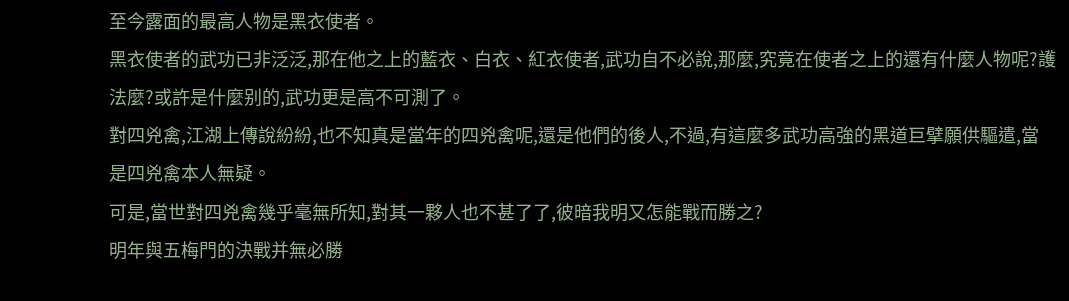至今露面的最高人物是黑衣使者。
黑衣使者的武功已非泛泛,那在他之上的藍衣、白衣、紅衣使者,武功自不必說,那麼,究竟在使者之上的還有什麼人物呢?護法麼?或許是什麼别的,武功更是高不可測了。
對四兇禽,江湖上傳說紛紛,也不知真是當年的四兇禽呢,還是他們的後人,不過,有這麼多武功高強的黑道巨擘願供驅遣,當是四兇禽本人無疑。
可是,當世對四兇禽幾乎毫無所知,對其一夥人也不甚了了,彼暗我明又怎能戰而勝之?
明年與五梅門的決戰并無必勝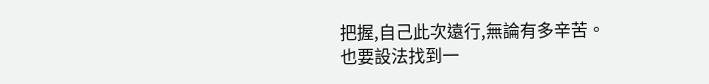把握,自己此次遠行,無論有多辛苦。
也要設法找到一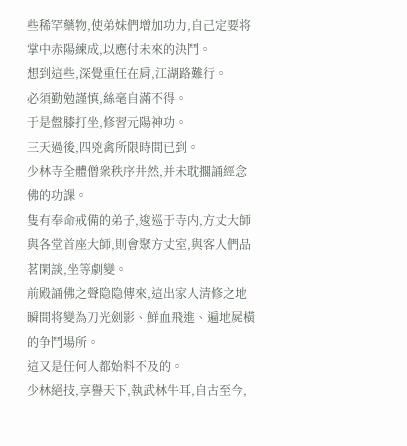些稀罕藥物,使弟妹們增加功力,自己定要将掌中赤陽練成,以應付未來的決鬥。
想到這些,深覺重任在肩,江湖路難行。
必須勤勉謹慎,絲毫自滿不得。
于是盤膝打坐,修習元陽神功。
三天過後,四兇禽所限時間已到。
少林寺全體僧衆秩序井然,并未耽擱誦經念佛的功課。
隻有奉命戒備的弟子,逡巡于寺内,方丈大師與各堂首座大師,則會聚方丈室,與客人們品茗閑談,坐等劇變。
前殿誦佛之聲隐隐傳來,這出家人清修之地瞬間将變為刀光劍影、鮮血飛進、遍地屍橫的争鬥場所。
這又是任何人都始料不及的。
少林絕技,享譽天下,執武林牛耳,自古至今,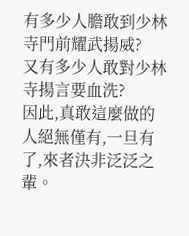有多少人膽敢到少林寺門前耀武揚威?
又有多少人敢對少林寺揚言要血洗?
因此,真敢這麼做的人絕無僅有,一旦有了,來者決非泛泛之輩。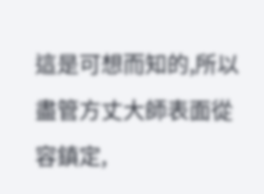這是可想而知的,所以盡管方丈大師表面從容鎮定,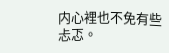内心裡也不免有些忐忑。